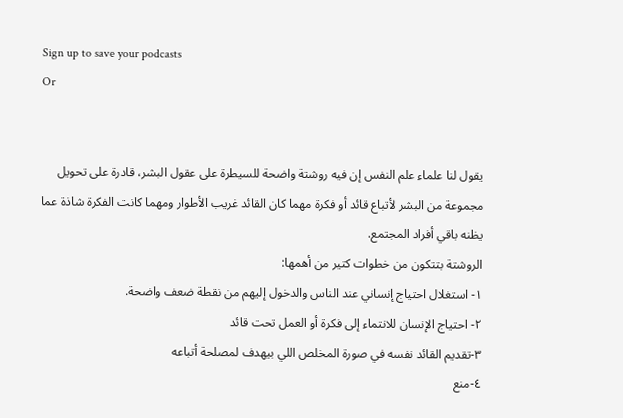Sign up to save your podcasts
Or


يقول لنا علماء علم النفس إن فيه روشتة واضحة للسيطرة على عقول البشر، قادرة على تحويل مجموعة من البشر لأتباع قائد أو فكرة مهما كان القائد غريب الأطوار ومهما كانت الفكرة شاذة عما يظنه باقي أفراد المجتمع.
الروشتة بتتكون من خطوات كتير من أهمها:
١- استغلال احتياج إنساني عند الناس والدخول إليهم من نقطة ضعف واضحة.
٢- احتياج الإنسان للانتماء إلى فكرة أو العمل تحت قائد
٣-تقديم القائد نفسه في صورة المخلص اللي بيهدف لمصلحة أتباعه
٤-منع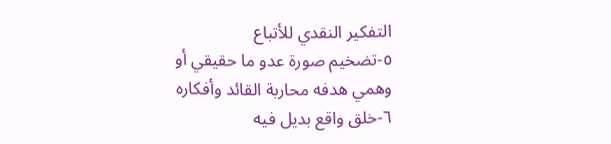التفكير النقدي للأتباع
٥-تضخيم صورة عدو ما حقيقي أو وهمي هدفه محاربة القائد وأفكاره
٦-خلق واقع بديل فيه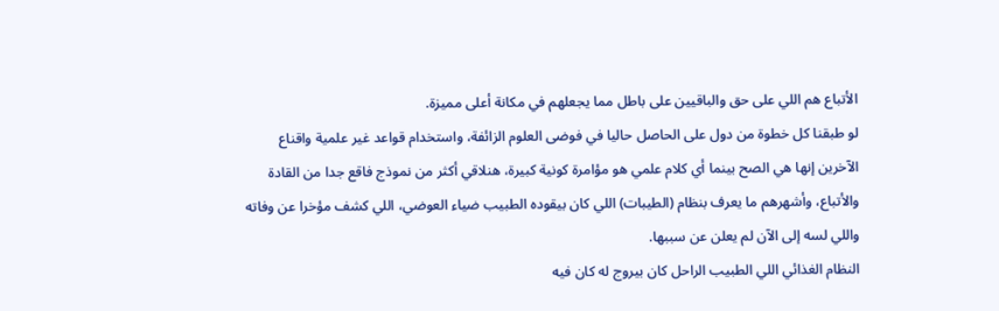الأتباع هم اللي على حق والباقيين على باطل مما يجعلهم في مكانة أعلى مميزة.
لو طبقنا كل خطوة من دول على الحاصل حاليا في فوضى العلوم الزائفة، واستخدام قواعد غير علمية واقناع الآخرين إنها هي الصح بينما أي كلام علمي هو مؤامرة كونية كبيرة، هنلاقي أكثر من نموذج فاقع جدا من القادة والأتباع، وأشهرهم ما يعرف بنظام (الطيبات) اللي كان بيقوده الطبيب ضياء العوضي، اللي كشف مؤخرا عن وفاته واللي لسه إلى الآن لم يعلن عن سببها.
النظام الغذائي اللي الطبيب الراحل كان بيروج له كان فيه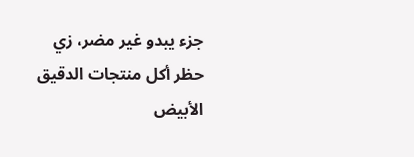جزء يبدو غير مضر، زي حظر أكل منتجات الدقيق الأبيض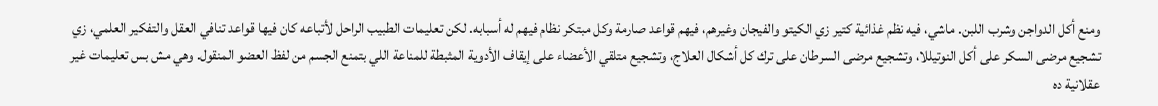ومنع أكل الدواجن وشرب اللبن. ماشي، فيه نظم غذائية كتير زي الكيتو والفيجان وغيرهم، فيهم قواعد صارمة وكل مبتكر نظام فيهم له أسبابه. لكن تعليمات الطبيب الراحل لأتباعه كان فيها قواعد تنافي العقل والتفكير العلمي، زي تشجيع مرضى السكر على أكل النوتيللا، وتشجيع مرضى السرطان على ترك كل أشكال العلاج، وتشجيع متلقي الأعضاء على إيقاف الأدوية المثبطة للمناعة اللي بتمنع الجسم من لفظ العضو المنقول. وهي مش بس تعليمات غير عقلانية ده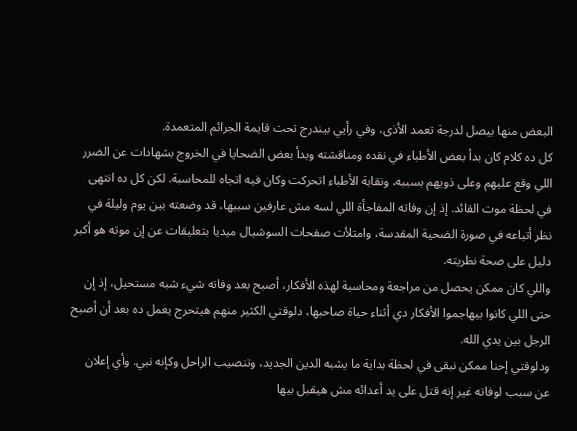البعض منها بيصل لدرجة تعمد الأذى، وفي رأيي بيندرج تحت قايمة الجرائم المتعمدة.
كل ده كلام كان بدأ بعض الأطباء في نقده ومناقشته وبدأ بعض الضحايا في الخروج بشهادات عن الضرر اللي وقع عليهم وعلى ذويهم بسببه، ونقابة الأطباء اتحركت وكان فيه اتجاه للمحاسبة. لكن كل ده انتهى في لحظة موت القائد. إذ إن وفاته المفاجأة اللي لسه مش عارفين سببها، قد وضعته بين يوم وليلة في نظر أتباعه في صورة الضحية المقدسة، وامتلأت صفحات السوشيال ميديا بتعليقات عن إن موته هو أكبر دليل على صحة نظريته.
واللي كان ممكن يحصل من مراجعة ومحاسبة لهذه الأفكار، أصبح بعد وفاته شيء شبه مستحيل، إذ إن حتى اللي كانوا بيهاجموا الأفكار دي أثناء حياة صاحبها، دلوقتي الكثير منهم هيتحرج يعمل ده بعد أن أصبح الرجل بين يدي الله.
ودلوقتي إحنا ممكن نبقى في لحظة بداية ما يشبه الدين الجديد، وتنصيب الراحل وكإنه نبي. وأي إعلان عن سبب لوفاته غير إنه قتل على يد أعدائه مش هيقبل بيها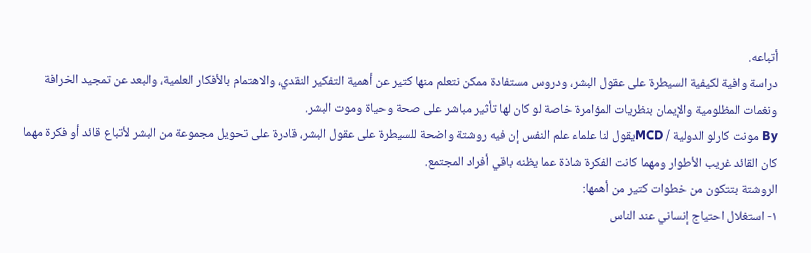أتباعه.
دراسة وافية لكيفية السيطرة على عقول البشر، ودروس مستفادة ممكن نتعلم منها كتير عن أهمية التفكير النقدي، والاهتمام بالأفكار العلمية، والبعد عن تمجيد الخرافة ونغمات المظلومية والإيمان بنظريات المؤامرة خاصة لو كان لها تأثير مباشر على صحة وحياة وموت البشر.
By مونت كارلو الدولية / MCDيقول لنا علماء علم النفس إن فيه روشتة واضحة للسيطرة على عقول البشر، قادرة على تحويل مجموعة من البشر لأتباع قائد أو فكرة مهما كان القائد غريب الأطوار ومهما كانت الفكرة شاذة عما يظنه باقي أفراد المجتمع.
الروشتة بتتكون من خطوات كتير من أهمها:
١- استغلال احتياج إنساني عند الناس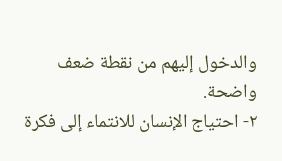والدخول إليهم من نقطة ضعف واضحة.
٢- احتياج الإنسان للانتماء إلى فكرة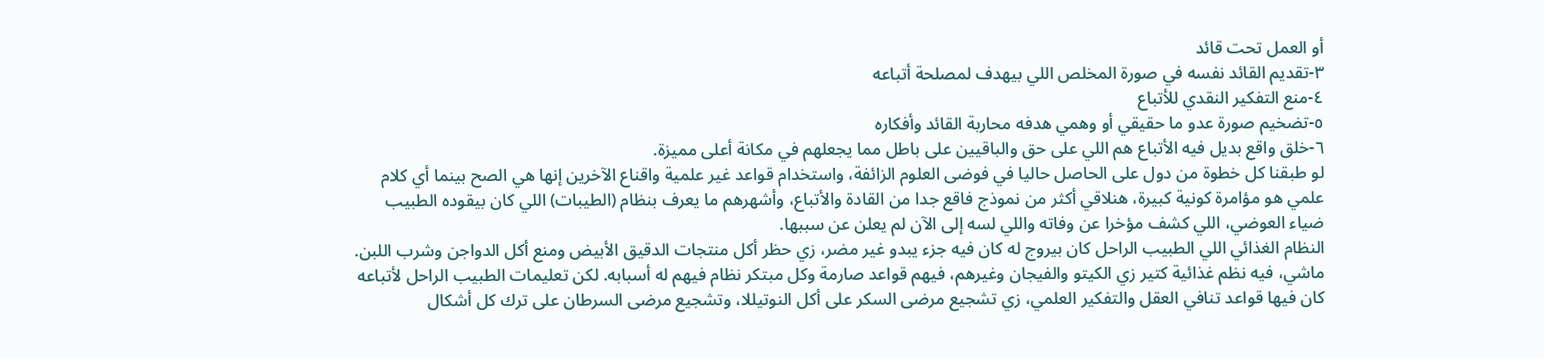أو العمل تحت قائد
٣-تقديم القائد نفسه في صورة المخلص اللي بيهدف لمصلحة أتباعه
٤-منع التفكير النقدي للأتباع
٥-تضخيم صورة عدو ما حقيقي أو وهمي هدفه محاربة القائد وأفكاره
٦-خلق واقع بديل فيه الأتباع هم اللي على حق والباقيين على باطل مما يجعلهم في مكانة أعلى مميزة.
لو طبقنا كل خطوة من دول على الحاصل حاليا في فوضى العلوم الزائفة، واستخدام قواعد غير علمية واقناع الآخرين إنها هي الصح بينما أي كلام علمي هو مؤامرة كونية كبيرة، هنلاقي أكثر من نموذج فاقع جدا من القادة والأتباع، وأشهرهم ما يعرف بنظام (الطيبات) اللي كان بيقوده الطبيب ضياء العوضي، اللي كشف مؤخرا عن وفاته واللي لسه إلى الآن لم يعلن عن سببها.
النظام الغذائي اللي الطبيب الراحل كان بيروج له كان فيه جزء يبدو غير مضر، زي حظر أكل منتجات الدقيق الأبيض ومنع أكل الدواجن وشرب اللبن. ماشي، فيه نظم غذائية كتير زي الكيتو والفيجان وغيرهم، فيهم قواعد صارمة وكل مبتكر نظام فيهم له أسبابه. لكن تعليمات الطبيب الراحل لأتباعه كان فيها قواعد تنافي العقل والتفكير العلمي، زي تشجيع مرضى السكر على أكل النوتيللا، وتشجيع مرضى السرطان على ترك كل أشكال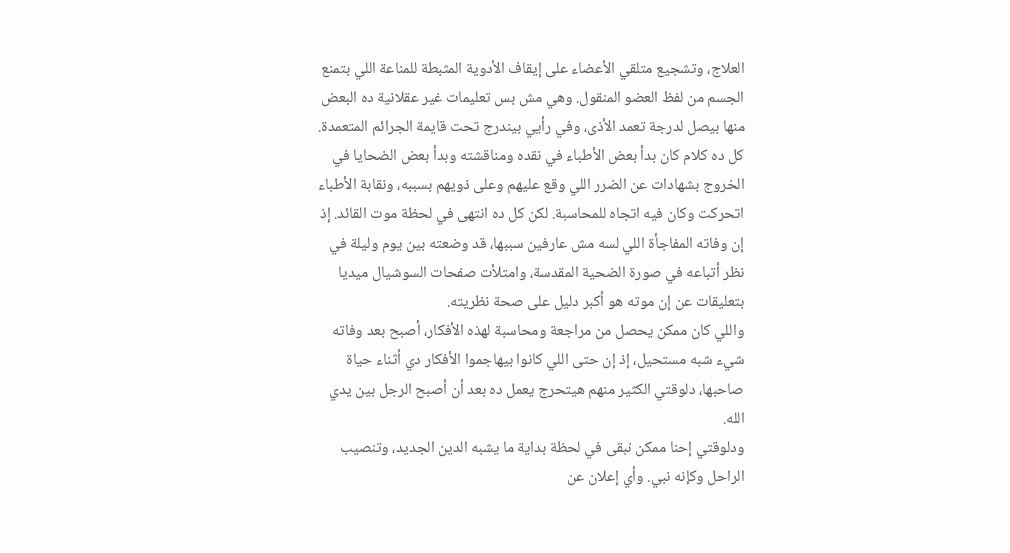العلاج، وتشجيع متلقي الأعضاء على إيقاف الأدوية المثبطة للمناعة اللي بتمنع الجسم من لفظ العضو المنقول. وهي مش بس تعليمات غير عقلانية ده البعض منها بيصل لدرجة تعمد الأذى، وفي رأيي بيندرج تحت قايمة الجرائم المتعمدة.
كل ده كلام كان بدأ بعض الأطباء في نقده ومناقشته وبدأ بعض الضحايا في الخروج بشهادات عن الضرر اللي وقع عليهم وعلى ذويهم بسببه، ونقابة الأطباء اتحركت وكان فيه اتجاه للمحاسبة. لكن كل ده انتهى في لحظة موت القائد. إذ إن وفاته المفاجأة اللي لسه مش عارفين سببها، قد وضعته بين يوم وليلة في نظر أتباعه في صورة الضحية المقدسة، وامتلأت صفحات السوشيال ميديا بتعليقات عن إن موته هو أكبر دليل على صحة نظريته.
واللي كان ممكن يحصل من مراجعة ومحاسبة لهذه الأفكار، أصبح بعد وفاته شيء شبه مستحيل، إذ إن حتى اللي كانوا بيهاجموا الأفكار دي أثناء حياة صاحبها، دلوقتي الكثير منهم هيتحرج يعمل ده بعد أن أصبح الرجل بين يدي الله.
ودلوقتي إحنا ممكن نبقى في لحظة بداية ما يشبه الدين الجديد، وتنصيب الراحل وكإنه نبي. وأي إعلان عن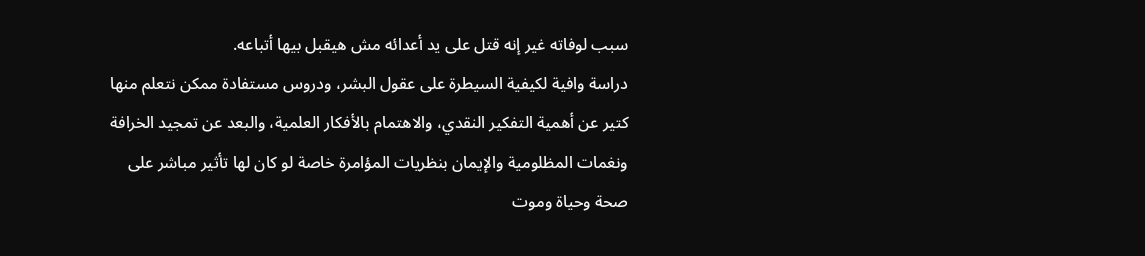سبب لوفاته غير إنه قتل على يد أعدائه مش هيقبل بيها أتباعه.
دراسة وافية لكيفية السيطرة على عقول البشر، ودروس مستفادة ممكن نتعلم منها كتير عن أهمية التفكير النقدي، والاهتمام بالأفكار العلمية، والبعد عن تمجيد الخرافة ونغمات المظلومية والإيمان بنظريات المؤامرة خاصة لو كان لها تأثير مباشر على صحة وحياة وموت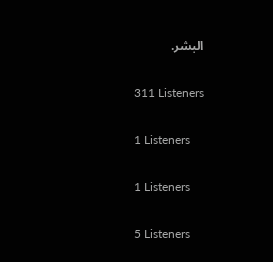البشر.

311 Listeners

1 Listeners

1 Listeners

5 Listeners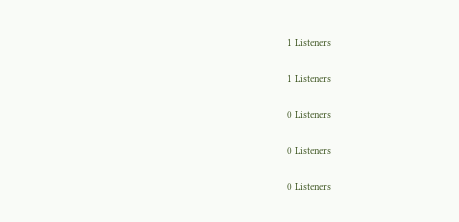1 Listeners

1 Listeners

0 Listeners

0 Listeners

0 Listeners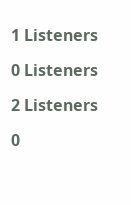1 Listeners

0 Listeners

2 Listeners

0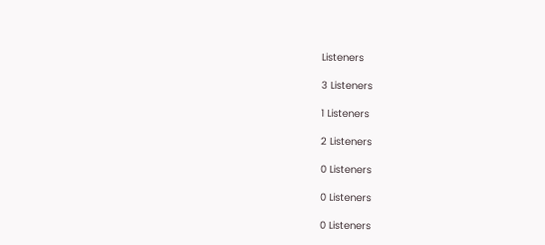Listeners

3 Listeners

1 Listeners

2 Listeners

0 Listeners

0 Listeners

0 Listeners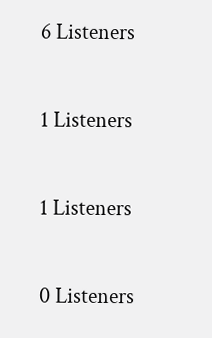6 Listeners

1 Listeners

1 Listeners

0 Listeners